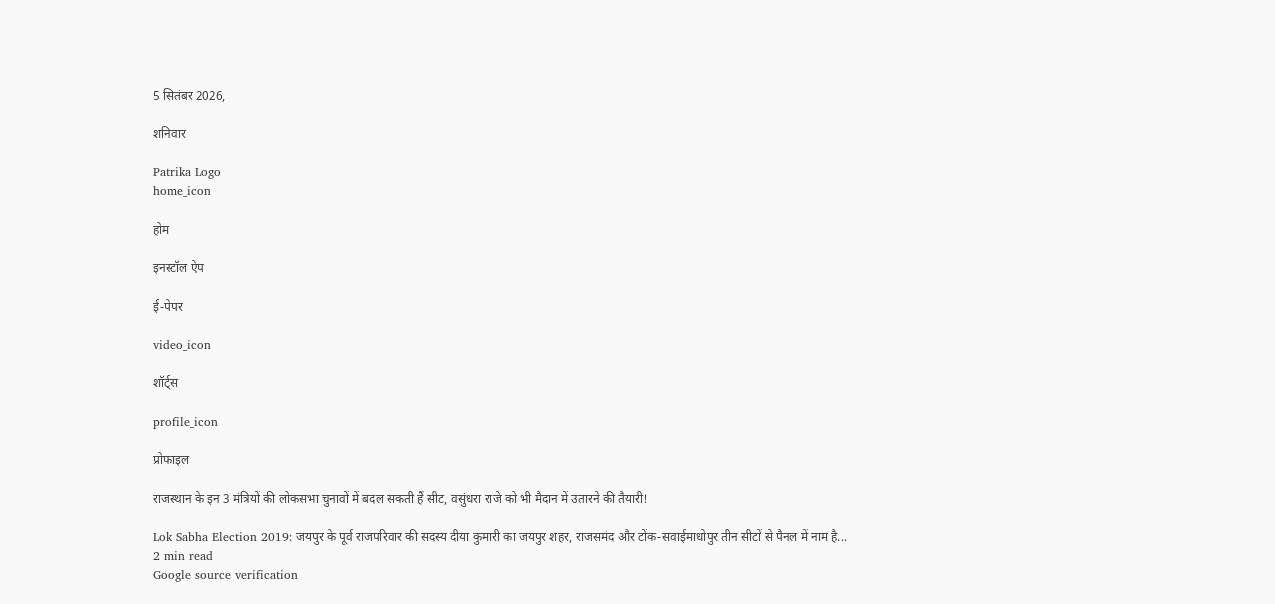5 सितंबर 2026,

शनिवार

Patrika Logo
home_icon

होम

इनस्टॉल ऐप

ई-पेपर

video_icon

शॉर्ट्स

profile_icon

प्रोफाइल

राजस्थान के इन 3 मंत्रियों की लोकसभा चुनावों में बदल सकती हैं सीट, वसुंधरा राजे को भी मैदान में उतारने की तैयारी!

Lok Sabha Election 2019: जयपुर के पूर्व राजपरिवार की सदस्य दीया कुमारी का जयपुर शहर, राजसमंद और टोंक-सवाईमाधोपुर तीन सीटों से पैनल में नाम है...
2 min read
Google source verification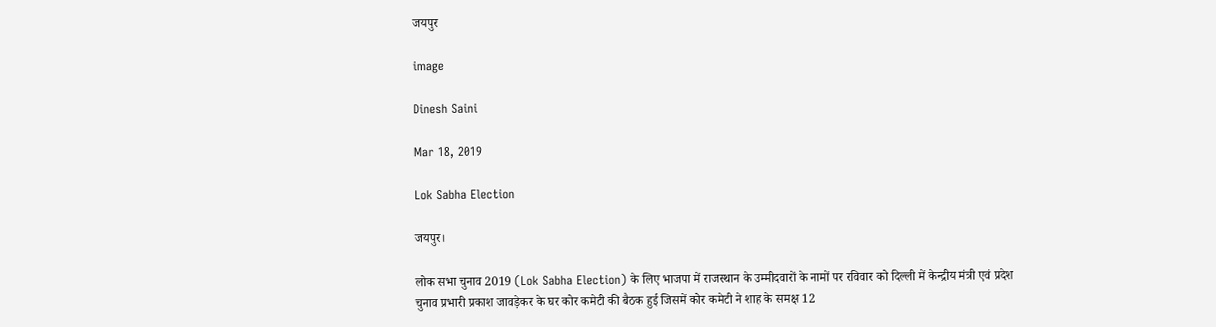जयपुर

image

Dinesh Saini

Mar 18, 2019

Lok Sabha Election

जयपुर।

लोक सभा चुनाव 2019 (Lok Sabha Election) के लिए भाजपा में राजस्थान के उम्मीदवारों के नामों पर रविवार को दिल्ली में केन्द्रीय मंत्री एवं प्रदेश चुनाव प्रभारी प्रकाश जावड़ेकर के घर कोर कमेटी की बैठक हुई जिसमें कोर कमेटी ने शाह के समक्ष 12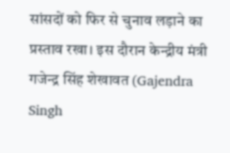सांसदों को फिर से चुनाव लड़ाने का प्रस्ताव रखा। इस दौरान केन्द्रीय मंत्री गजेन्द्र सिंह शेखावत (Gajendra Singh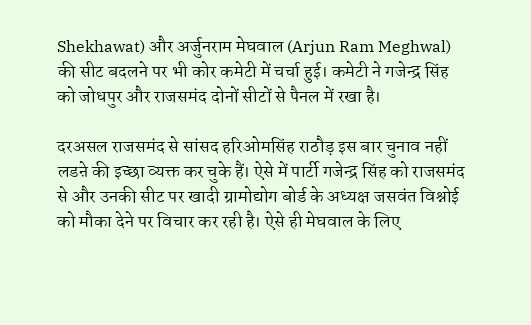Shekhawat) और अर्जुनराम मेघवाल (Arjun Ram Meghwal) की सीट बदलने पर भी कोर कमेटी में चर्चा हुई। कमेटी ने गजेन्द्र सिंह को जोधपुर और राजसमंद दोनों सीटों से पैनल में रखा है।

दरअसल राजसमंद से सांसद हरिओमसिंह राठौड़ इस बार चुनाव नहीं लडऩे की इच्छा व्यक्त कर चुके हैं। ऐसे में पार्टी गजेन्द्र सिंह को राजसमंद से और उनकी सीट पर खादी ग्रामोद्योग बोर्ड के अध्यक्ष जसवंत विश्नोई को मौका देने पर विचार कर रही है। ऐसे ही मेघवाल के लिए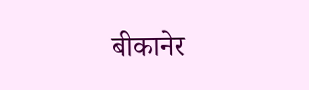बीकानेर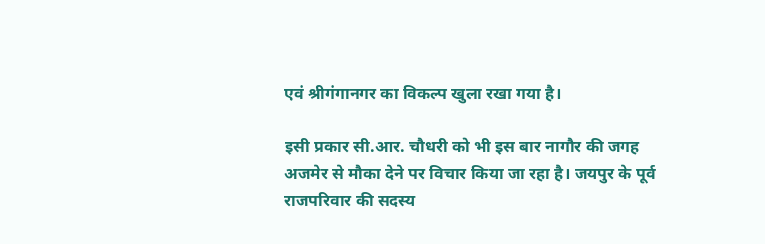एवं श्रीगंगानगर का विकल्प खुला रखा गया है।

इसी प्रकार सी.आर. चौधरी को भी इस बार नागौर की जगह अजमेर से मौका देने पर विचार किया जा रहा है। जयपुर के पूर्व राजपरिवार की सदस्य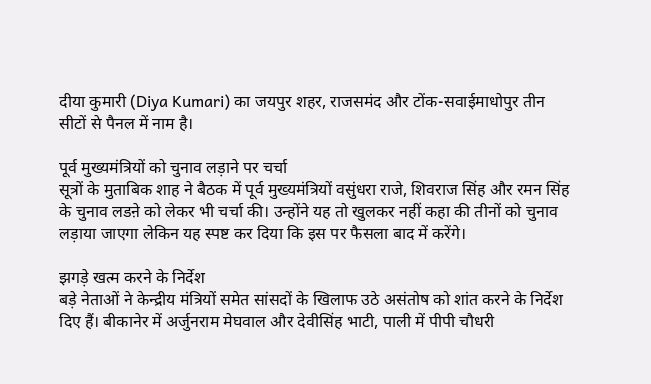दीया कुमारी (Diya Kumari) का जयपुर शहर, राजसमंद और टोंक-सवाईमाधोपुर तीन सीटों से पैनल में नाम है।

पूर्व मुख्यमंत्रियों को चुनाव लड़ाने पर चर्चा
सूत्रों के मुताबिक शाह ने बैठक में पूर्व मुख्यमंत्रियों वसुंधरा राजे, शिवराज सिंह और रमन सिंह के चुनाव लडऩे को लेकर भी चर्चा की। उन्होंने यह तो खुलकर नहीं कहा की तीनों को चुनाव लड़ाया जाएगा लेकिन यह स्पष्ट कर दिया कि इस पर फैसला बाद में करेंगे।

झगड़े खत्म करने के निर्देश
बड़े नेताओं ने केन्द्रीय मंत्रियों समेत सांसदों के खिलाफ उठे असंतोष को शांत करने के निर्देश दिए हैं। बीकानेर में अर्जुनराम मेघवाल और देवीसिंह भाटी, पाली में पीपी चौधरी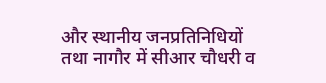और स्थानीय जनप्रतिनिधियों तथा नागौर में सीआर चौधरी व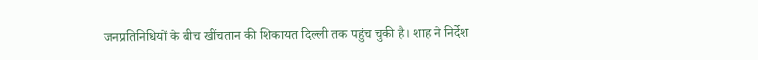जनप्रतिनिधियों के बीच खींचतान की शिकायत दिल्ली तक पहुंच चुकी है। शाह ने निर्देश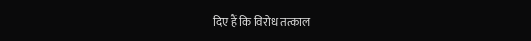दिए हैं कि विरोध तत्काल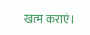खत्म कराएं।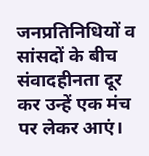जनप्रतिनिधियों व सांसदों के बीच संवादहीनता दूर कर उन्हें एक मंच पर लेकर आएं।